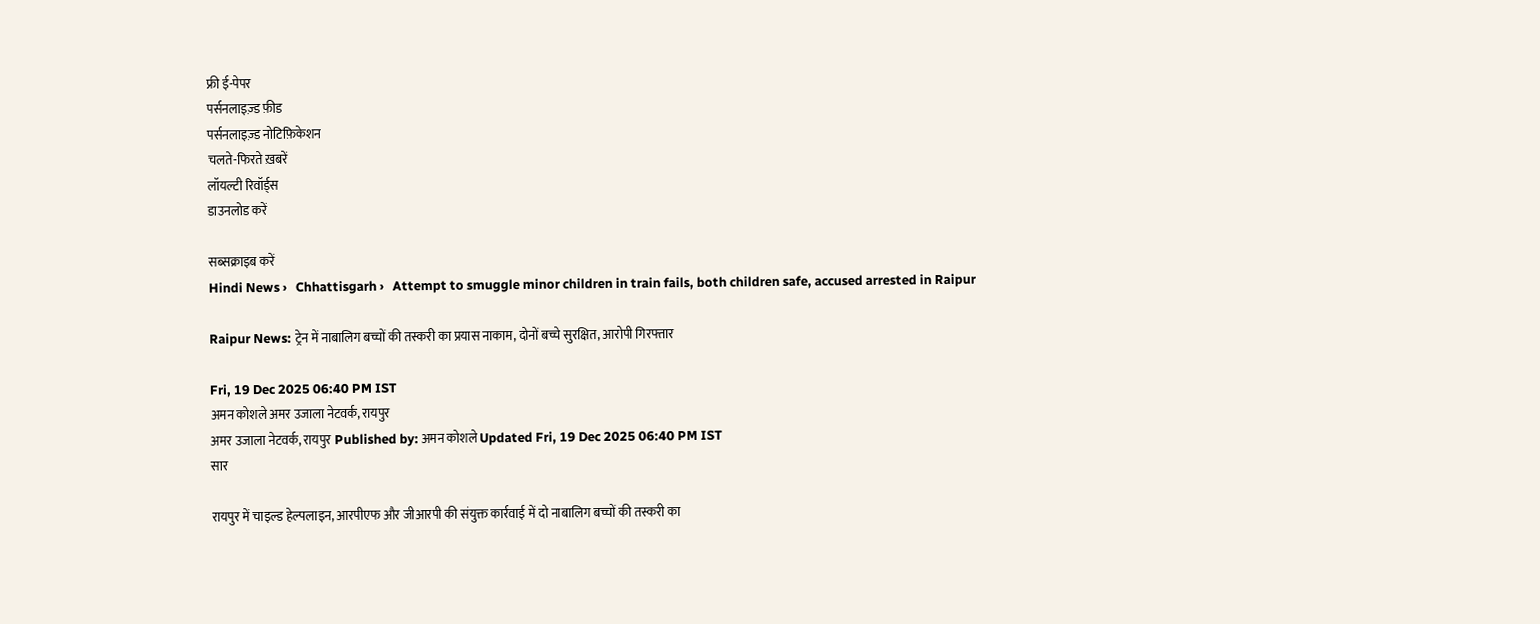फ्री ई-पेपर
पर्सनलाइज़्ड फ़ीड
पर्सनलाइज़्ड नोटिफ़िकेशन
चलते-फिरते ख़बरें
लॉयल्टी रिवॉर्ड्स
डाउनलोड करें

सब्सक्राइब करें
Hindi News ›   Chhattisgarh ›   Attempt to smuggle minor children in train fails, both children safe, accused arrested in Raipur

Raipur News: ट्रेन में नाबालिग बच्चों की तस्करी का प्रयास नाकाम, दोनों बच्चे सुरक्षित, आरोपी गिरफ्तार

Fri, 19 Dec 2025 06:40 PM IST
अमन कोशले अमर उजाला नेटवर्क, रायपुर
अमर उजाला नेटवर्क, रायपुर Published by: अमन कोशले Updated Fri, 19 Dec 2025 06:40 PM IST
सार

रायपुर में चाइल्ड हेल्पलाइन, आरपीएफ और जीआरपी की संयुक्त कार्रवाई में दो नाबालिग बच्चों की तस्करी का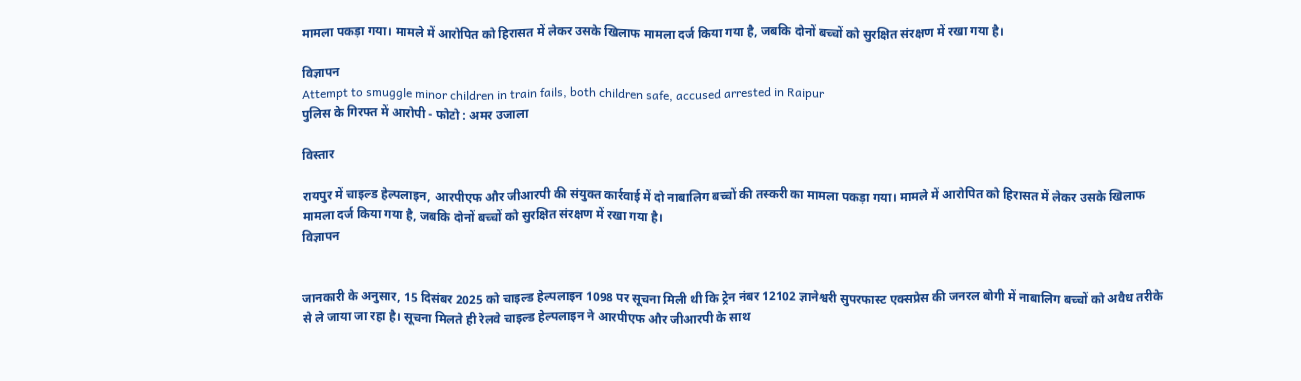मामला पकड़ा गया। मामले में आरोपित को हिरासत में लेकर उसके खिलाफ मामला दर्ज किया गया है, जबकि दोनों बच्चों को सुरक्षित संरक्षण में रखा गया है।

विज्ञापन
Attempt to smuggle minor children in train fails, both children safe, accused arrested in Raipur
पुलिस के गिरफ्त में आरोपी - फोटो : अमर उजाला

विस्तार

रायपुर में चाइल्ड हेल्पलाइन, आरपीएफ और जीआरपी की संयुक्त कार्रवाई में दो नाबालिग बच्चों की तस्करी का मामला पकड़ा गया। मामले में आरोपित को हिरासत में लेकर उसके खिलाफ मामला दर्ज किया गया है, जबकि दोनों बच्चों को सुरक्षित संरक्षण में रखा गया है।
विज्ञापन


जानकारी के अनुसार, 15 दिसंबर 2025 को चाइल्ड हेल्पलाइन 1098 पर सूचना मिली थी कि ट्रेन नंबर 12102 ज्ञानेश्वरी सुपरफास्ट एक्सप्रेस की जनरल बोगी में नाबालिग बच्चों को अवैध तरीके से ले जाया जा रहा है। सूचना मिलते ही रेलवे चाइल्ड हेल्पलाइन ने आरपीएफ और जीआरपी के साथ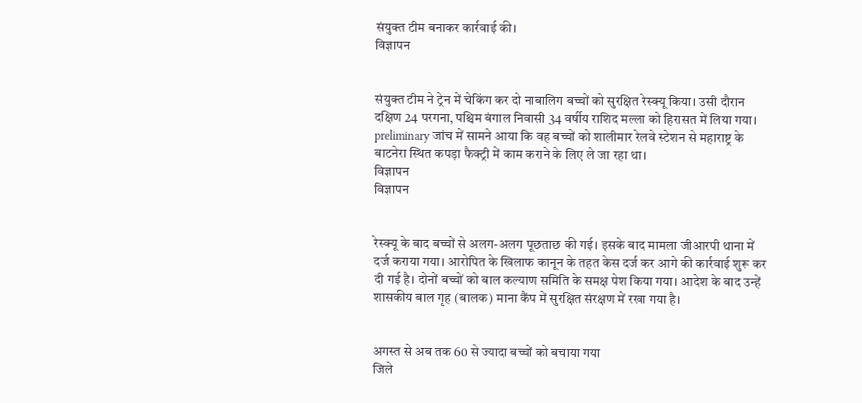संयुक्त टीम बनाकर कार्रवाई की।
विज्ञापन


संयुक्त टीम ने ट्रेन में चेकिंग कर दो नाबालिग बच्चों को सुरक्षित रेस्क्यू किया। उसी दौरान दक्षिण 24 परगना, पश्चिम बंगाल निवासी 34 वर्षीय राशिद मल्ला को हिरासत में लिया गया। preliminary जांच में सामने आया कि वह बच्चों को शालीमार रेलवे स्टेशन से महाराष्ट्र के बाटनेरा स्थित कपड़ा फैक्ट्री में काम कराने के लिए ले जा रहा था।
विज्ञापन
विज्ञापन


रेस्क्यू के बाद बच्चों से अलग-अलग पूछताछ की गई। इसके बाद मामला जीआरपी थाना में दर्ज कराया गया। आरोपित के खिलाफ कानून के तहत केस दर्ज कर आगे की कार्रवाई शुरू कर दी गई है। दोनों बच्चों को बाल कल्याण समिति के समक्ष पेश किया गया। आदेश के बाद उन्हें शासकीय बाल गृह (बालक) माना कैंप में सुरक्षित संरक्षण में रखा गया है।


अगस्त से अब तक 60 से ज्यादा बच्चों को बचाया गया
जिले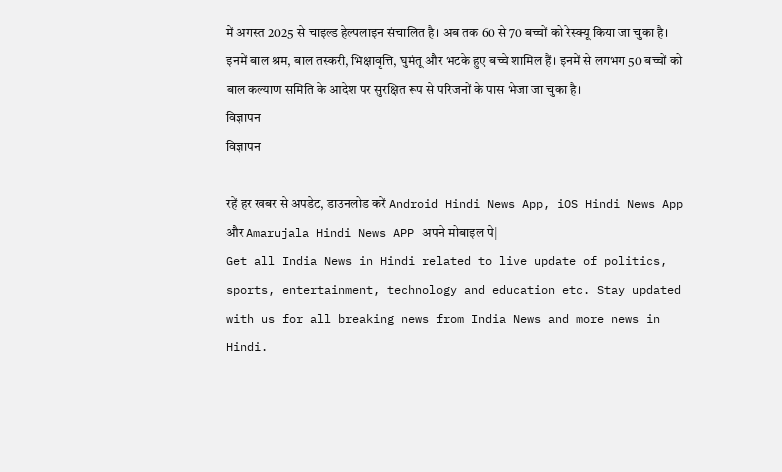में अगस्त 2025 से चाइल्ड हेल्पलाइन संचालित है। अब तक 60 से 70 बच्चों को रेस्क्यू किया जा चुका है। इनमें बाल श्रम, बाल तस्करी, भिक्षावृत्ति, घुमंतू और भटके हुए बच्चे शामिल हैं। इनमें से लगभग 50 बच्चों को बाल कल्याण समिति के आदेश पर सुरक्षित रूप से परिजनों के पास भेजा जा चुका है।
विज्ञापन
विज्ञापन

रहें हर खबर से अपडेट, डाउनलोड करें Android Hindi News App, iOS Hindi News App और Amarujala Hindi News APP अपने मोबाइल पे|
Get all India News in Hindi related to live update of politics, sports, entertainment, technology and education etc. Stay updated with us for all breaking news from India News and more news in Hindi.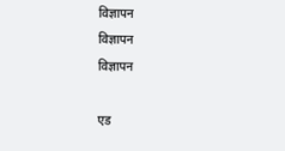विज्ञापन
विज्ञापन
विज्ञापन

एड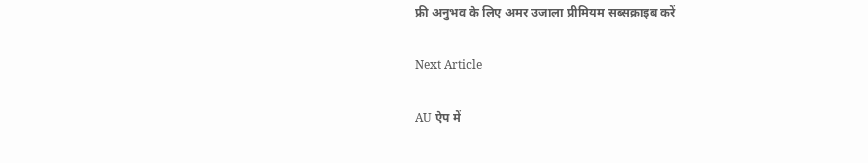फ्री अनुभव के लिए अमर उजाला प्रीमियम सब्सक्राइब करें

Next Article

AU ऐप में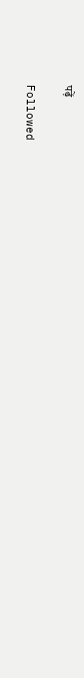पढ़ें

Followed